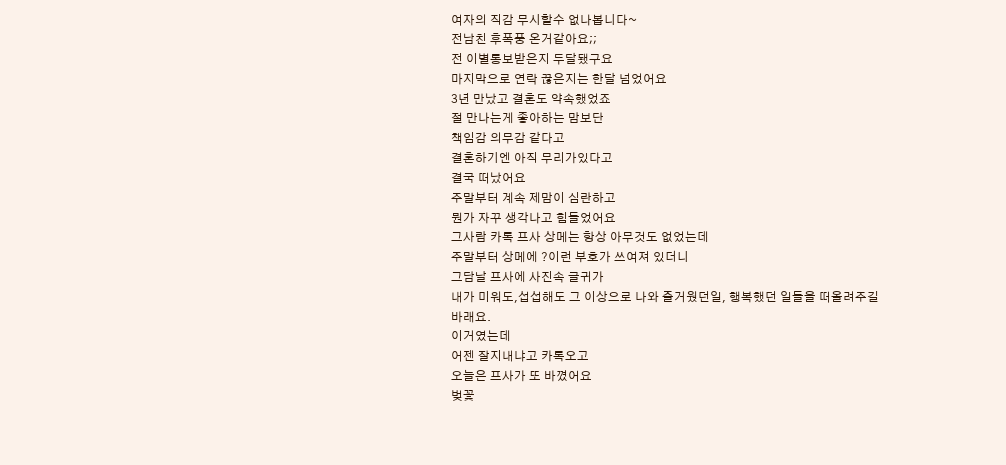여자의 직감 무시할수 없나봅니다~
전남친 후폭풍 온거같아요;;
전 이별통보받은지 두달됐구요
마지막으로 연락 끊은지는 한달 넘었어요
3년 만났고 결혼도 약속했었죠
절 만나는게 좋아하는 맘보단
책임감 의무감 같다고
결혼하기엔 아직 무리가있다고
결국 떠났어요
주말부터 계속 제맘이 심란하고
뭔가 자꾸 생각나고 힘들었어요
그사람 카톡 프사 상메는 항상 아무것도 없었는데
주말부터 상메에 ?이런 부호가 쓰여져 있더니
그담날 프사에 사진속 글귀가
내가 미워도,섭섭해도 그 이상으로 나와 즐거웠던일, 행복했던 일들을 떠올려주길 바래요.
이거였는데
어젠 잘지내냐고 카톡오고
오늘은 프사가 또 바꼈어요
벚꽃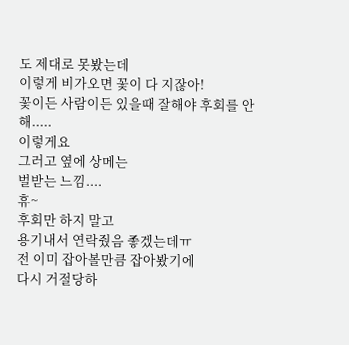도 제대로 못봤는데
이렇게 비가오면 꽃이 다 지잖아!
꽃이든 사람이든 있을때 잘해야 후회를 안해.....
이렇게요
그러고 옆에 상메는
벌받는 느낌....
휴~
후회만 하지 말고
용기내서 연락줬음 좋겠는데ㅠ
전 이미 잡아볼만큼 잡아봤기에
다시 거절당하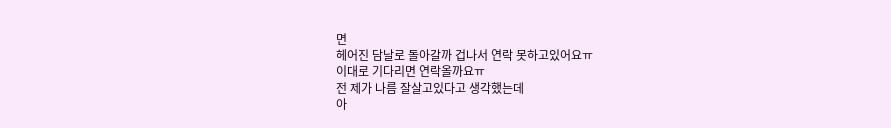면
헤어진 담날로 돌아갈까 겁나서 연락 못하고있어요ㅠ
이대로 기다리면 연락올까요ㅠ
전 제가 나름 잘살고있다고 생각했는데
아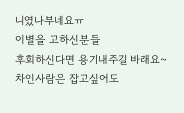니였나부네요ㅠ
이별을 고하신분들
후회하신다면 용기내주길 바래요~
차인사람은 잡고싶어도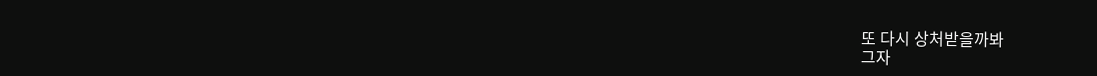또 다시 상처받을까봐
그자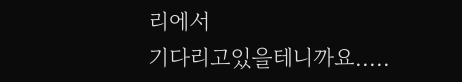리에서
기다리고있을테니까요.....